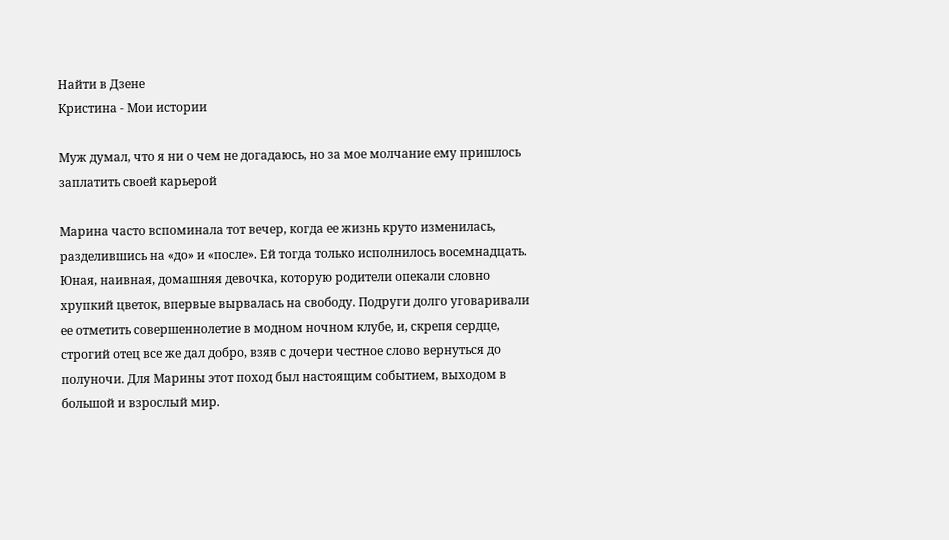Найти в Дзене
Кристина - Мои истории

Муж думал, что я ни о чем не догадаюсь, но за мое молчание ему пришлось заплатить своей карьерой

Марина часто вспоминала тот вечер, когда ее жизнь круто изменилась, разделившись на «до» и «после». Ей тогда только исполнилось восемнадцать. Юная, наивная, домашняя девочка, которую родители опекали словно хрупкий цветок, впервые вырвалась на свободу. Подруги долго уговаривали ее отметить совершеннолетие в модном ночном клубе, и, скрепя сердце, строгий отец все же дал добро, взяв с дочери честное слово вернуться до полуночи. Для Марины этот поход был настоящим событием, выходом в большой и взрослый мир.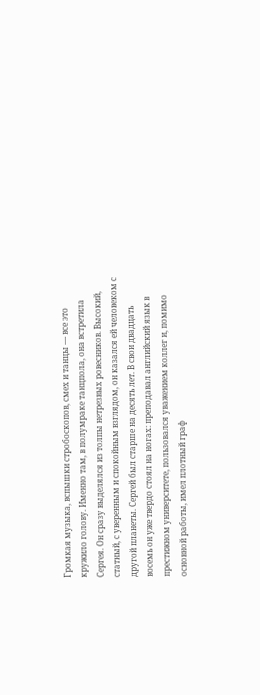Громкая музыка, вспышки стробоскопов, смех и танцы — все это кружило голову. Именно там, в полумраке танцпола, она встретила Сергея. Он сразу выделялся из толпы нетрезвых ровесников. Высокий, статный, с уверенным и спокойным взглядом, он казался ей человеком с другой планеты. Сергей был старше на десять лет. В свои двадцать восемь он уже твердо стоял на ногах: преподавал английский язык в престижном университете, пользовался уважением коллег и, помимо основной работы, имел плотный граф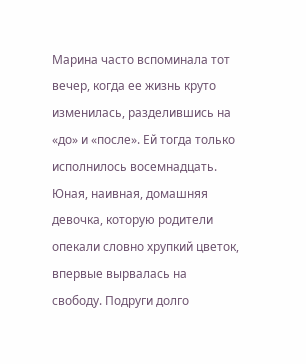Марина часто вспоминала тот вечер, когда ее жизнь круто изменилась, разделившись на «до» и «после». Ей тогда только исполнилось восемнадцать. Юная, наивная, домашняя девочка, которую родители опекали словно хрупкий цветок, впервые вырвалась на свободу. Подруги долго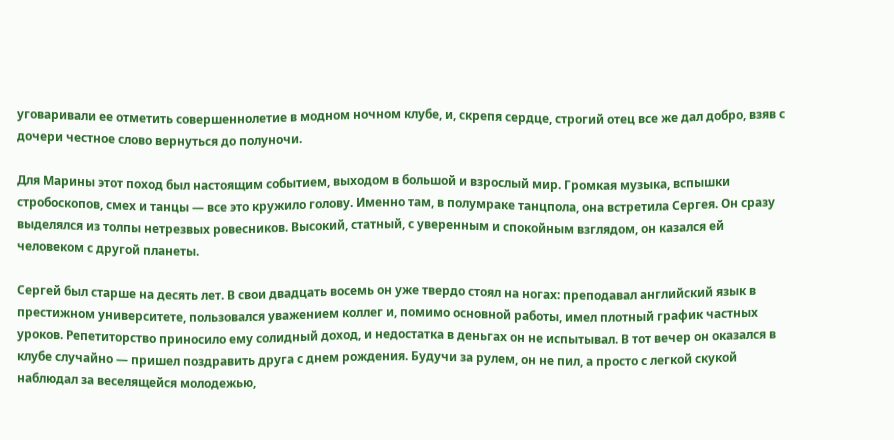уговаривали ее отметить совершеннолетие в модном ночном клубе, и, скрепя сердце, строгий отец все же дал добро, взяв с дочери честное слово вернуться до полуночи.

Для Марины этот поход был настоящим событием, выходом в большой и взрослый мир. Громкая музыка, вспышки стробоскопов, смех и танцы — все это кружило голову. Именно там, в полумраке танцпола, она встретила Сергея. Он сразу выделялся из толпы нетрезвых ровесников. Высокий, статный, с уверенным и спокойным взглядом, он казался ей человеком с другой планеты.

Сергей был старше на десять лет. В свои двадцать восемь он уже твердо стоял на ногах: преподавал английский язык в престижном университете, пользовался уважением коллег и, помимо основной работы, имел плотный график частных уроков. Репетиторство приносило ему солидный доход, и недостатка в деньгах он не испытывал. В тот вечер он оказался в клубе случайно — пришел поздравить друга с днем рождения. Будучи за рулем, он не пил, а просто с легкой скукой наблюдал за веселящейся молодежью,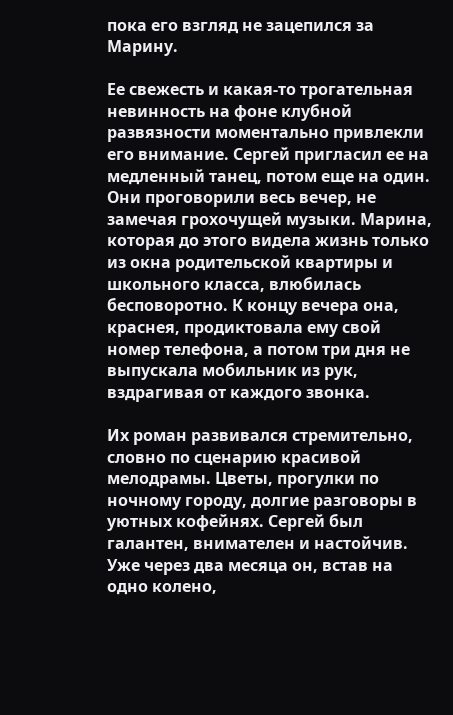пока его взгляд не зацепился за Марину.

Ее свежесть и какая-то трогательная невинность на фоне клубной развязности моментально привлекли его внимание. Сергей пригласил ее на медленный танец, потом еще на один. Они проговорили весь вечер, не замечая грохочущей музыки. Марина, которая до этого видела жизнь только из окна родительской квартиры и школьного класса, влюбилась бесповоротно. К концу вечера она, краснея, продиктовала ему свой номер телефона, а потом три дня не выпускала мобильник из рук, вздрагивая от каждого звонка.

Их роман развивался стремительно, словно по сценарию красивой мелодрамы. Цветы, прогулки по ночному городу, долгие разговоры в уютных кофейнях. Сергей был галантен, внимателен и настойчив. Уже через два месяца он, встав на одно колено,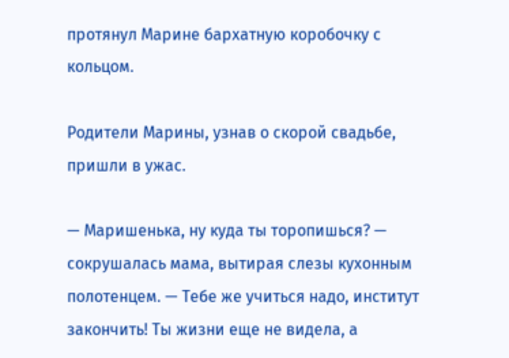протянул Марине бархатную коробочку с кольцом.

Родители Марины, узнав о скорой свадьбе, пришли в ужас.

— Маришенька, ну куда ты торопишься? — сокрушалась мама, вытирая слезы кухонным полотенцем. — Тебе же учиться надо, институт закончить! Ты жизни еще не видела, а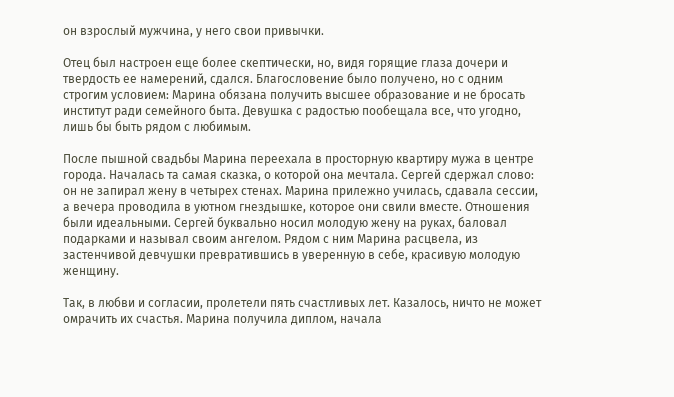он взрослый мужчина, у него свои привычки.

Отец был настроен еще более скептически, но, видя горящие глаза дочери и твердость ее намерений, сдался. Благословение было получено, но с одним строгим условием: Марина обязана получить высшее образование и не бросать институт ради семейного быта. Девушка с радостью пообещала все, что угодно, лишь бы быть рядом с любимым.

После пышной свадьбы Марина переехала в просторную квартиру мужа в центре города. Началась та самая сказка, о которой она мечтала. Сергей сдержал слово: он не запирал жену в четырех стенах. Марина прилежно училась, сдавала сессии, а вечера проводила в уютном гнездышке, которое они свили вместе. Отношения были идеальными. Сергей буквально носил молодую жену на руках, баловал подарками и называл своим ангелом. Рядом с ним Марина расцвела, из застенчивой девчушки превратившись в уверенную в себе, красивую молодую женщину.

Так, в любви и согласии, пролетели пять счастливых лет. Казалось, ничто не может омрачить их счастья. Марина получила диплом, начала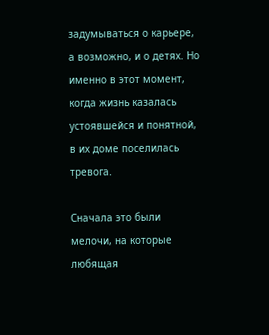задумываться о карьере, а возможно, и о детях. Но именно в этот момент, когда жизнь казалась устоявшейся и понятной, в их доме поселилась тревога.

Сначала это были мелочи, на которые любящая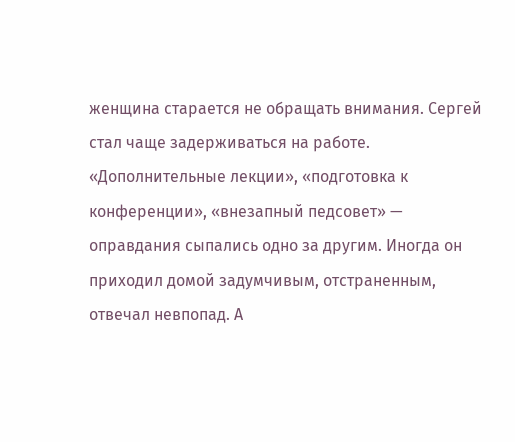женщина старается не обращать внимания. Сергей стал чаще задерживаться на работе. «Дополнительные лекции», «подготовка к конференции», «внезапный педсовет» — оправдания сыпались одно за другим. Иногда он приходил домой задумчивым, отстраненным, отвечал невпопад. А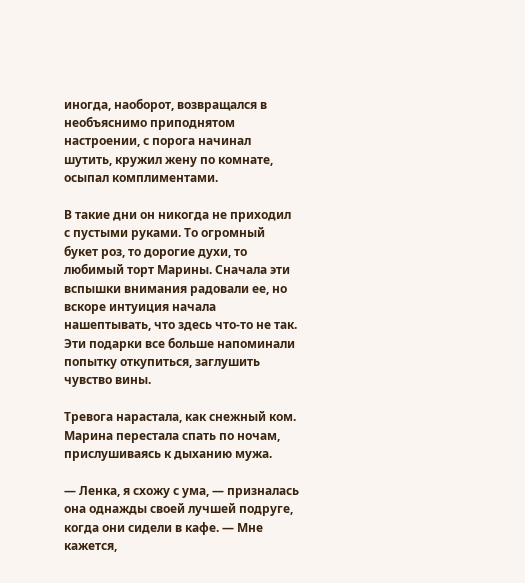иногда, наоборот, возвращался в необъяснимо приподнятом настроении, с порога начинал шутить, кружил жену по комнате, осыпал комплиментами.

В такие дни он никогда не приходил с пустыми руками. То огромный букет роз, то дорогие духи, то любимый торт Марины. Сначала эти вспышки внимания радовали ее, но вскоре интуиция начала нашептывать, что здесь что-то не так. Эти подарки все больше напоминали попытку откупиться, заглушить чувство вины.

Тревога нарастала, как снежный ком. Марина перестала спать по ночам, прислушиваясь к дыханию мужа.

— Ленка, я схожу с ума, — призналась она однажды своей лучшей подруге, когда они сидели в кафе. — Мне кажется,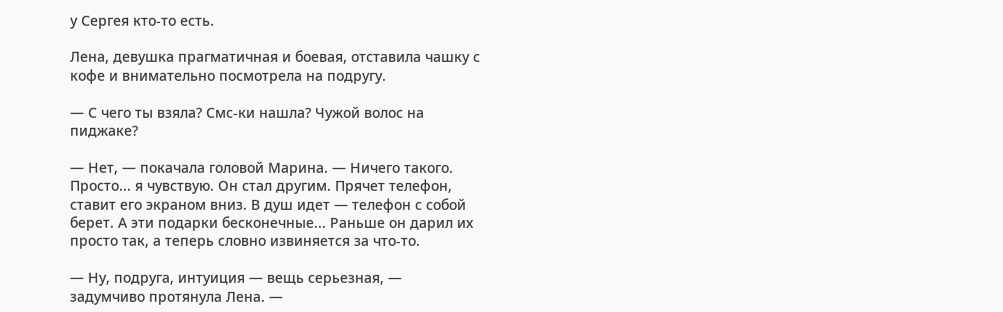у Сергея кто-то есть.

Лена, девушка прагматичная и боевая, отставила чашку с кофе и внимательно посмотрела на подругу.

— С чего ты взяла? Смс-ки нашла? Чужой волос на пиджаке?

— Нет, — покачала головой Марина. — Ничего такого. Просто... я чувствую. Он стал другим. Прячет телефон, ставит его экраном вниз. В душ идет — телефон с собой берет. А эти подарки бесконечные... Раньше он дарил их просто так, а теперь словно извиняется за что-то.

— Ну, подруга, интуиция — вещь серьезная, — задумчиво протянула Лена. —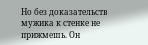Но без доказательств мужика к стенке не прижмешь. Он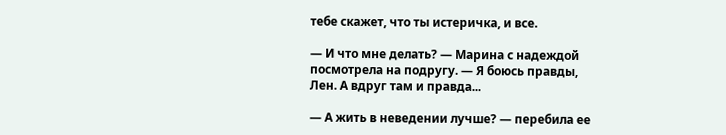тебе скажет, что ты истеричка, и все.

— И что мне делать? — Марина с надеждой посмотрела на подругу. — Я боюсь правды, Лен. А вдруг там и правда...

— А жить в неведении лучше? — перебила ее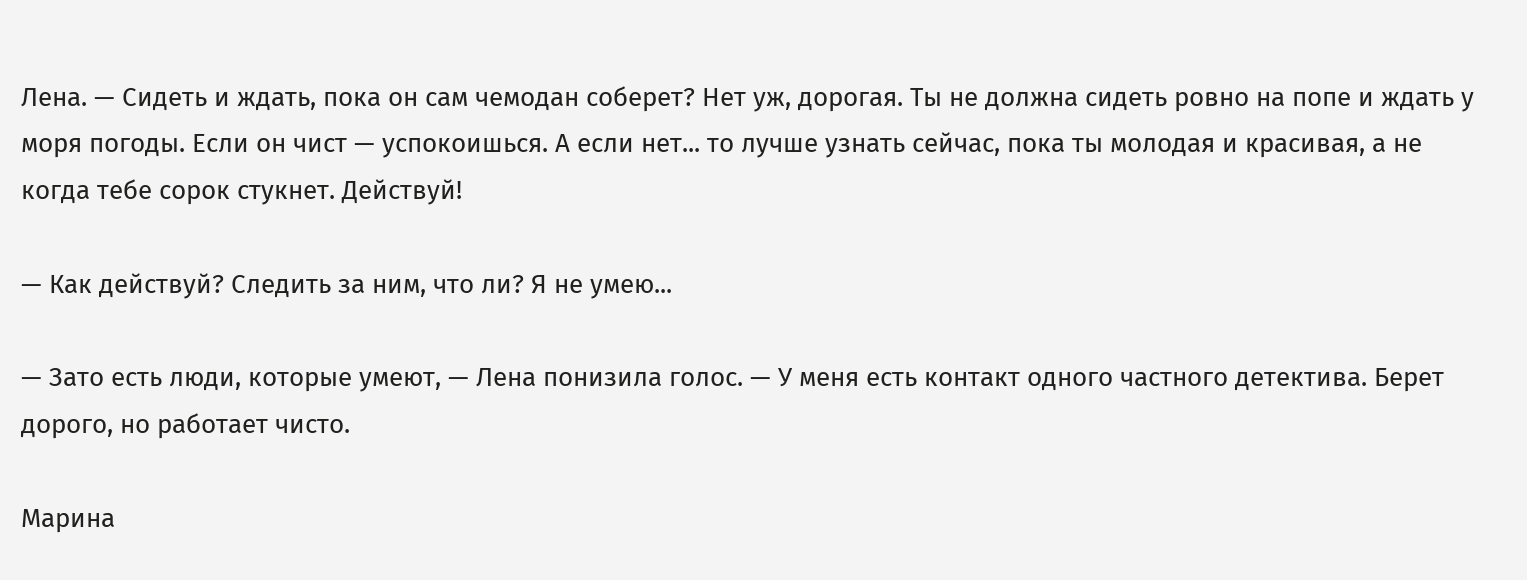Лена. — Сидеть и ждать, пока он сам чемодан соберет? Нет уж, дорогая. Ты не должна сидеть ровно на попе и ждать у моря погоды. Если он чист — успокоишься. А если нет... то лучше узнать сейчас, пока ты молодая и красивая, а не когда тебе сорок стукнет. Действуй!

— Как действуй? Следить за ним, что ли? Я не умею...

— Зато есть люди, которые умеют, — Лена понизила голос. — У меня есть контакт одного частного детектива. Берет дорого, но работает чисто.

Марина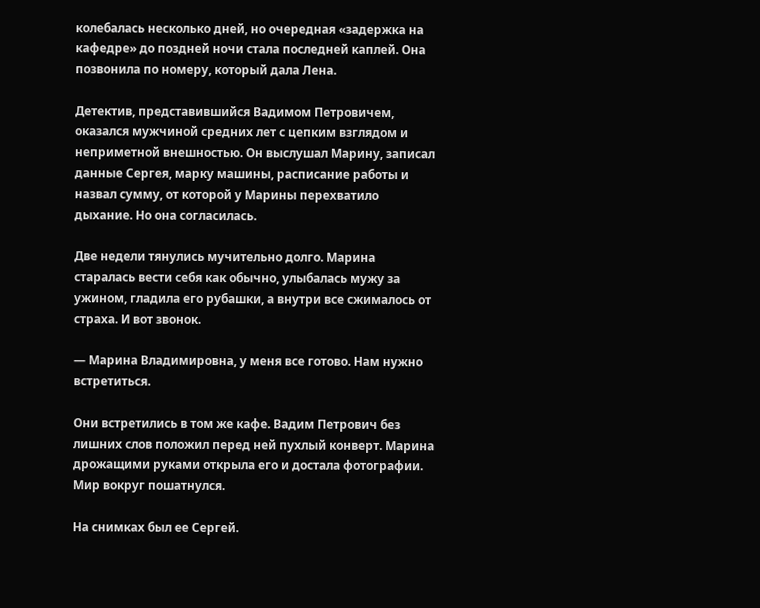колебалась несколько дней, но очередная «задержка на кафедре» до поздней ночи стала последней каплей. Она позвонила по номеру, который дала Лена.

Детектив, представившийся Вадимом Петровичем, оказался мужчиной средних лет с цепким взглядом и неприметной внешностью. Он выслушал Марину, записал данные Сергея, марку машины, расписание работы и назвал сумму, от которой у Марины перехватило дыхание. Но она согласилась.

Две недели тянулись мучительно долго. Марина старалась вести себя как обычно, улыбалась мужу за ужином, гладила его рубашки, а внутри все сжималось от страха. И вот звонок.

— Марина Владимировна, у меня все готово. Нам нужно встретиться.

Они встретились в том же кафе. Вадим Петрович без лишних слов положил перед ней пухлый конверт. Марина дрожащими руками открыла его и достала фотографии. Мир вокруг пошатнулся.

На снимках был ее Сергей.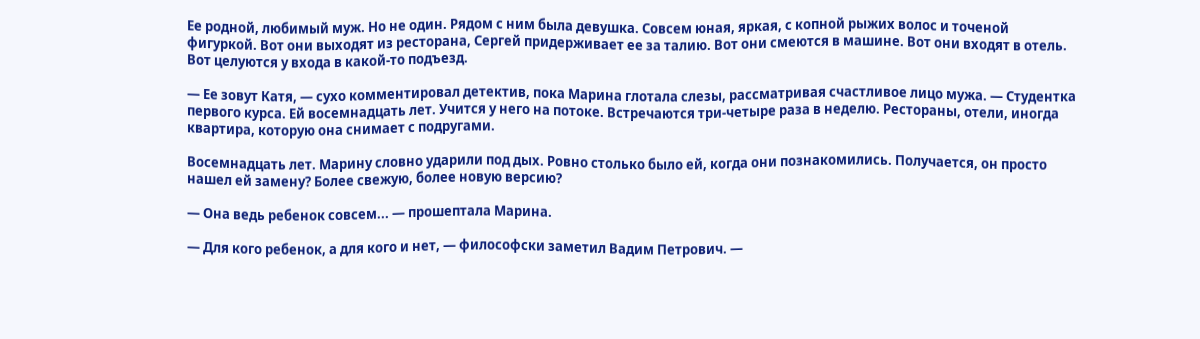Ее родной, любимый муж. Но не один. Рядом с ним была девушка. Совсем юная, яркая, с копной рыжих волос и точеной фигуркой. Вот они выходят из ресторана, Сергей придерживает ее за талию. Вот они смеются в машине. Вот они входят в отель. Вот целуются у входа в какой-то подъезд.

— Ее зовут Катя, — сухо комментировал детектив, пока Марина глотала слезы, рассматривая счастливое лицо мужа. — Студентка первого курса. Ей восемнадцать лет. Учится у него на потоке. Встречаются три-четыре раза в неделю. Рестораны, отели, иногда квартира, которую она снимает с подругами.

Восемнадцать лет. Марину словно ударили под дых. Ровно столько было ей, когда они познакомились. Получается, он просто нашел ей замену? Более свежую, более новую версию?

— Она ведь ребенок совсем... — прошептала Марина.

— Для кого ребенок, а для кого и нет, — философски заметил Вадим Петрович. —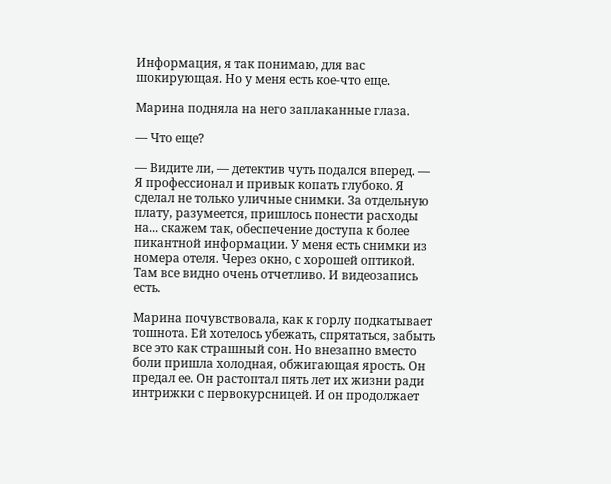Информация, я так понимаю, для вас шокирующая. Но у меня есть кое-что еще.

Марина подняла на него заплаканные глаза.

— Что еще?

— Видите ли, — детектив чуть подался вперед. — Я профессионал и привык копать глубоко. Я сделал не только уличные снимки. За отдельную плату, разумеется, пришлось понести расходы на... скажем так, обеспечение доступа к более пикантной информации. У меня есть снимки из номера отеля. Через окно, с хорошей оптикой. Там все видно очень отчетливо. И видеозапись есть.

Марина почувствовала, как к горлу подкатывает тошнота. Ей хотелось убежать, спрятаться, забыть все это как страшный сон. Но внезапно вместо боли пришла холодная, обжигающая ярость. Он предал ее. Он растоптал пять лет их жизни ради интрижки с первокурсницей. И он продолжает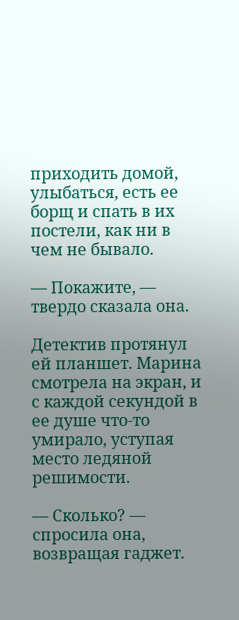приходить домой, улыбаться, есть ее борщ и спать в их постели, как ни в чем не бывало.

— Покажите, — твердо сказала она.

Детектив протянул ей планшет. Марина смотрела на экран, и с каждой секундой в ее душе что-то умирало, уступая место ледяной решимости.

— Сколько? — спросила она, возвращая гаджет.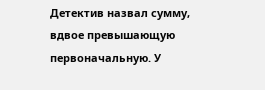Детектив назвал сумму, вдвое превышающую первоначальную. У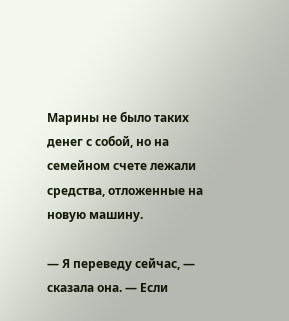Марины не было таких денег с собой, но на семейном счете лежали средства, отложенные на новую машину.

— Я переведу сейчас, — сказала она. — Если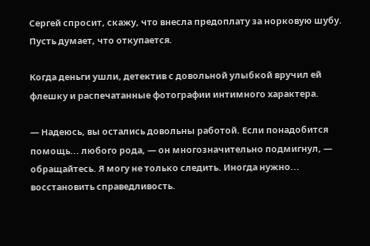Сергей спросит, скажу, что внесла предоплату за норковую шубу. Пусть думает, что откупается.

Когда деньги ушли, детектив с довольной улыбкой вручил ей флешку и распечатанные фотографии интимного характера.

— Надеюсь, вы остались довольны работой. Если понадобится помощь... любого рода, — он многозначительно подмигнул, — обращайтесь. Я могу не только следить. Иногда нужно... восстановить справедливость.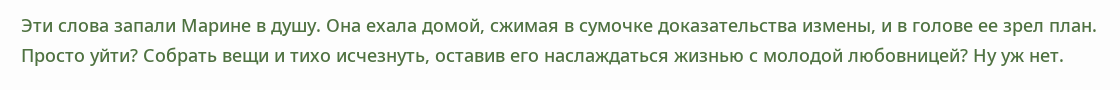Эти слова запали Марине в душу. Она ехала домой, сжимая в сумочке доказательства измены, и в голове ее зрел план. Просто уйти? Собрать вещи и тихо исчезнуть, оставив его наслаждаться жизнью с молодой любовницей? Ну уж нет.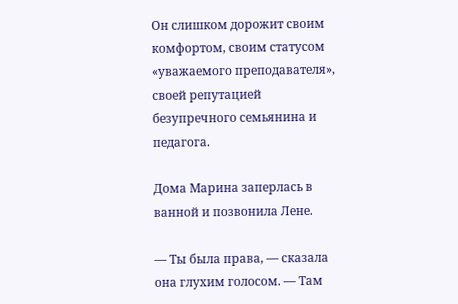Он слишком дорожит своим комфортом, своим статусом «уважаемого преподавателя», своей репутацией безупречного семьянина и педагога.

Дома Марина заперлась в ванной и позвонила Лене.

— Ты была права, — сказала она глухим голосом. — Там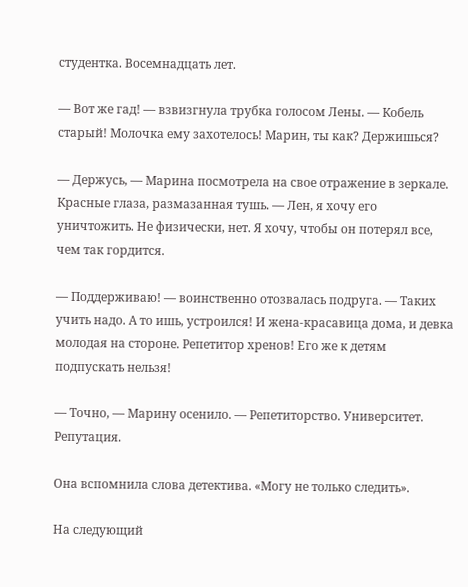студентка. Восемнадцать лет.

— Вот же гад! — взвизгнула трубка голосом Лены. — Кобель старый! Молочка ему захотелось! Марин, ты как? Держишься?

— Держусь, — Марина посмотрела на свое отражение в зеркале. Красные глаза, размазанная тушь. — Лен, я хочу его уничтожить. Не физически, нет. Я хочу, чтобы он потерял все, чем так гордится.

— Поддерживаю! — воинственно отозвалась подруга. — Таких учить надо. А то ишь, устроился! И жена-красавица дома, и девка молодая на стороне. Репетитор хренов! Его же к детям подпускать нельзя!

— Точно, — Марину осенило. — Репетиторство. Университет. Репутация.

Она вспомнила слова детектива. «Могу не только следить».

На следующий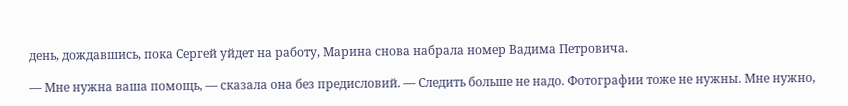день, дождавшись, пока Сергей уйдет на работу, Марина снова набрала номер Вадима Петровича.

— Мне нужна ваша помощь, — сказала она без предисловий. — Следить больше не надо. Фотографии тоже не нужны. Мне нужно,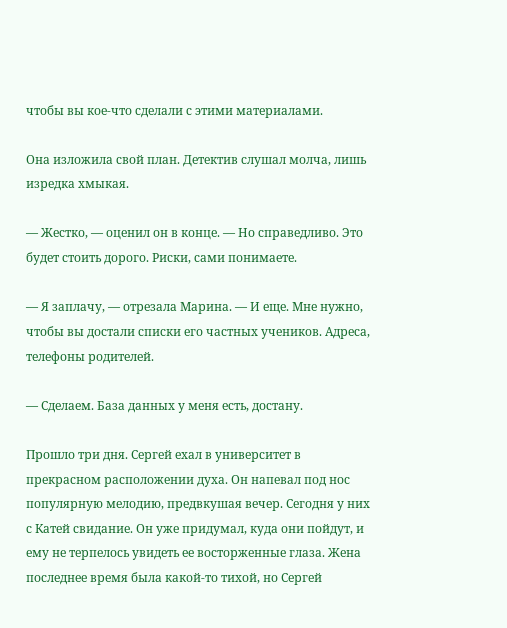чтобы вы кое-что сделали с этими материалами.

Она изложила свой план. Детектив слушал молча, лишь изредка хмыкая.

— Жестко, — оценил он в конце. — Но справедливо. Это будет стоить дорого. Риски, сами понимаете.

— Я заплачу, — отрезала Марина. — И еще. Мне нужно, чтобы вы достали списки его частных учеников. Адреса, телефоны родителей.

— Сделаем. База данных у меня есть, достану.

Прошло три дня. Сергей ехал в университет в прекрасном расположении духа. Он напевал под нос популярную мелодию, предвкушая вечер. Сегодня у них с Катей свидание. Он уже придумал, куда они пойдут, и ему не терпелось увидеть ее восторженные глаза. Жена последнее время была какой-то тихой, но Сергей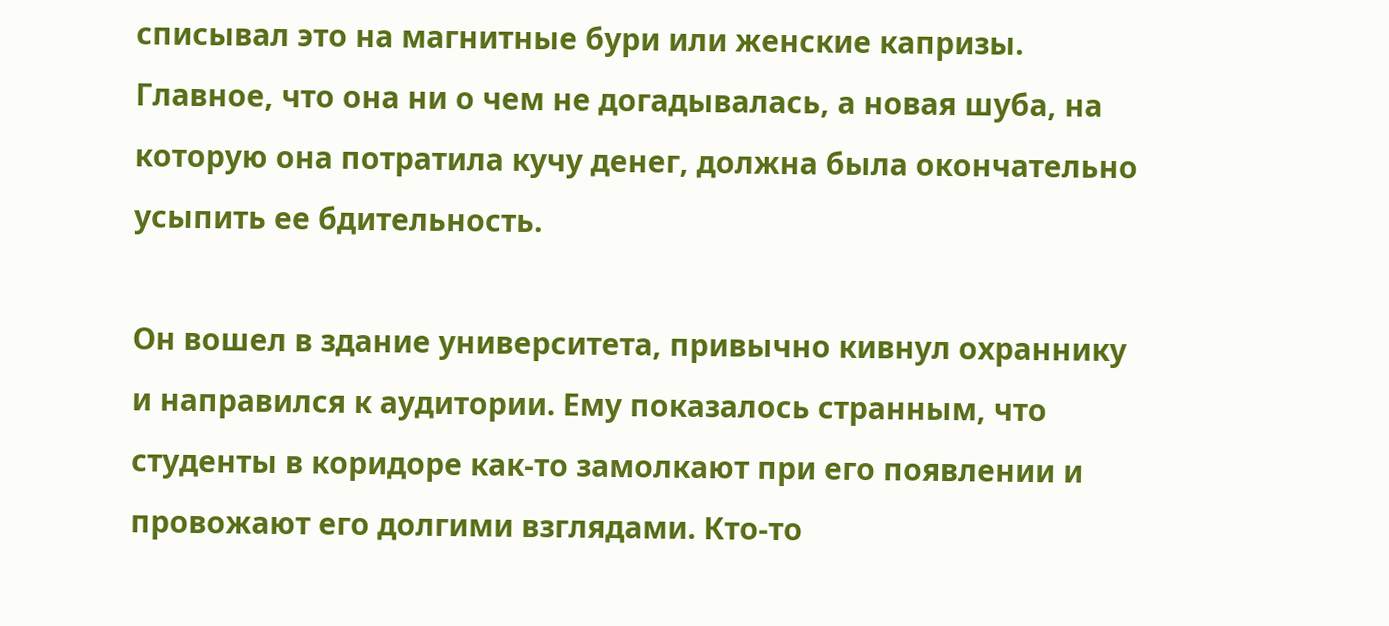списывал это на магнитные бури или женские капризы. Главное, что она ни о чем не догадывалась, а новая шуба, на которую она потратила кучу денег, должна была окончательно усыпить ее бдительность.

Он вошел в здание университета, привычно кивнул охраннику и направился к аудитории. Ему показалось странным, что студенты в коридоре как-то замолкают при его появлении и провожают его долгими взглядами. Кто-то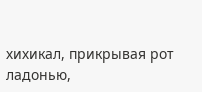хихикал, прикрывая рот ладонью,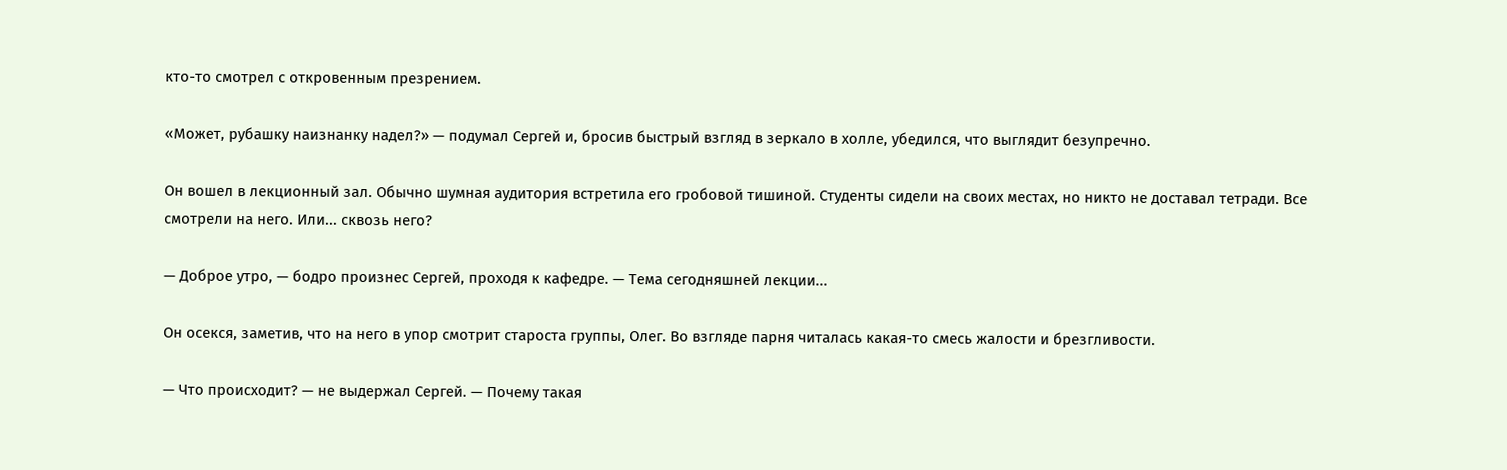кто-то смотрел с откровенным презрением.

«Может, рубашку наизнанку надел?» — подумал Сергей и, бросив быстрый взгляд в зеркало в холле, убедился, что выглядит безупречно.

Он вошел в лекционный зал. Обычно шумная аудитория встретила его гробовой тишиной. Студенты сидели на своих местах, но никто не доставал тетради. Все смотрели на него. Или... сквозь него?

— Доброе утро, — бодро произнес Сергей, проходя к кафедре. — Тема сегодняшней лекции...

Он осекся, заметив, что на него в упор смотрит староста группы, Олег. Во взгляде парня читалась какая-то смесь жалости и брезгливости.

— Что происходит? — не выдержал Сергей. — Почему такая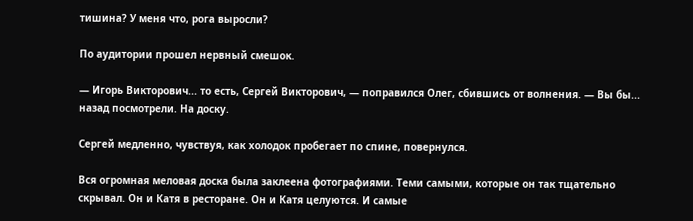тишина? У меня что, рога выросли?

По аудитории прошел нервный смешок.

— Игорь Викторович... то есть, Сергей Викторович, — поправился Олег, сбившись от волнения. — Вы бы... назад посмотрели. На доску.

Сергей медленно, чувствуя, как холодок пробегает по спине, повернулся.

Вся огромная меловая доска была заклеена фотографиями. Теми самыми, которые он так тщательно скрывал. Он и Катя в ресторане. Он и Катя целуются. И самые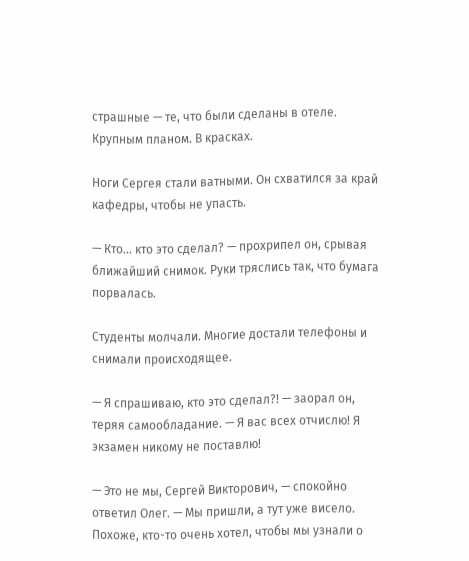страшные — те, что были сделаны в отеле. Крупным планом. В красках.

Ноги Сергея стали ватными. Он схватился за край кафедры, чтобы не упасть.

— Кто... кто это сделал? — прохрипел он, срывая ближайший снимок. Руки тряслись так, что бумага порвалась.

Студенты молчали. Многие достали телефоны и снимали происходящее.

— Я спрашиваю, кто это сделал?! — заорал он, теряя самообладание. — Я вас всех отчислю! Я экзамен никому не поставлю!

— Это не мы, Сергей Викторович, — спокойно ответил Олег. — Мы пришли, а тут уже висело. Похоже, кто-то очень хотел, чтобы мы узнали о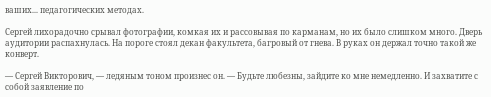ваших... педагогических методах.

Сергей лихорадочно срывал фотографии, комкая их и рассовывая по карманам, но их было слишком много. Дверь аудитории распахнулась. На пороге стоял декан факультета, багровый от гнева. В руках он держал точно такой же конверт.

— Сергей Викторович, — ледяным тоном произнес он. — Будьте любезны, зайдите ко мне немедленно. И захватите с собой заявление по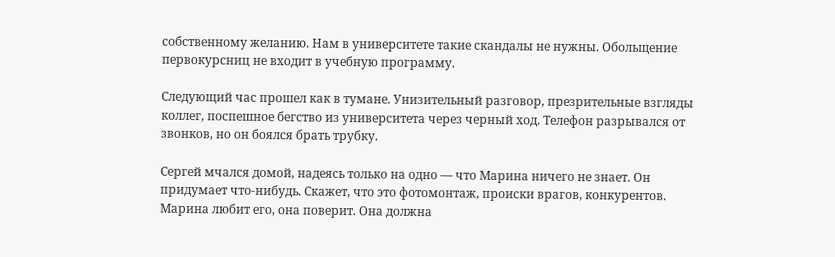собственному желанию. Нам в университете такие скандалы не нужны. Обольщение первокурсниц не входит в учебную программу.

Следующий час прошел как в тумане. Унизительный разговор, презрительные взгляды коллег, поспешное бегство из университета через черный ход. Телефон разрывался от звонков, но он боялся брать трубку.

Сергей мчался домой, надеясь только на одно — что Марина ничего не знает. Он придумает что-нибудь. Скажет, что это фотомонтаж, происки врагов, конкурентов. Марина любит его, она поверит. Она должна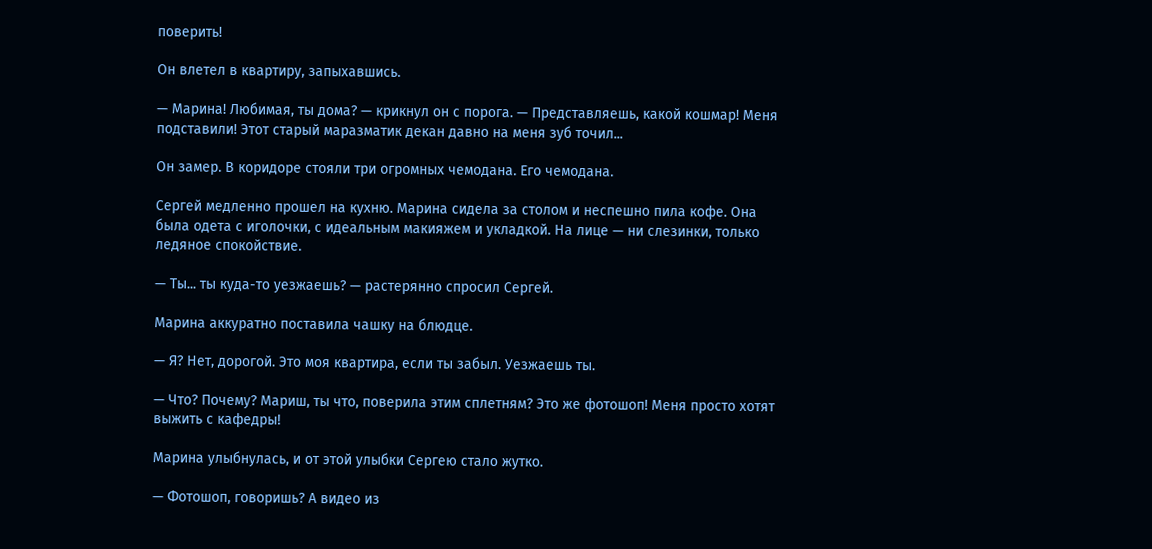поверить!

Он влетел в квартиру, запыхавшись.

— Марина! Любимая, ты дома? — крикнул он с порога. — Представляешь, какой кошмар! Меня подставили! Этот старый маразматик декан давно на меня зуб точил...

Он замер. В коридоре стояли три огромных чемодана. Его чемодана.

Сергей медленно прошел на кухню. Марина сидела за столом и неспешно пила кофе. Она была одета с иголочки, с идеальным макияжем и укладкой. На лице — ни слезинки, только ледяное спокойствие.

— Ты... ты куда-то уезжаешь? — растерянно спросил Сергей.

Марина аккуратно поставила чашку на блюдце.

— Я? Нет, дорогой. Это моя квартира, если ты забыл. Уезжаешь ты.

— Что? Почему? Мариш, ты что, поверила этим сплетням? Это же фотошоп! Меня просто хотят выжить с кафедры!

Марина улыбнулась, и от этой улыбки Сергею стало жутко.

— Фотошоп, говоришь? А видео из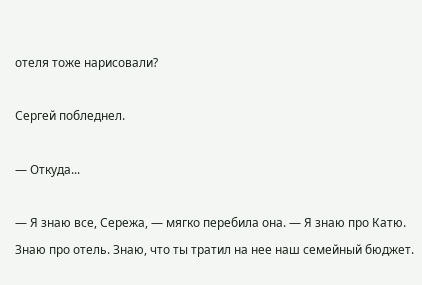отеля тоже нарисовали?

Сергей побледнел.

— Откуда...

— Я знаю все, Сережа, — мягко перебила она. — Я знаю про Катю. Знаю про отель. Знаю, что ты тратил на нее наш семейный бюджет.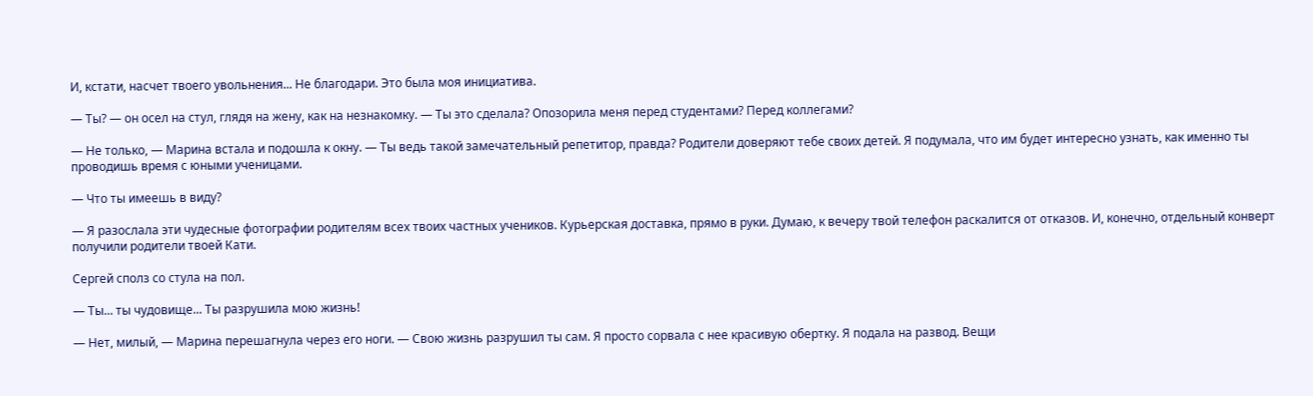И, кстати, насчет твоего увольнения... Не благодари. Это была моя инициатива.

— Ты? — он осел на стул, глядя на жену, как на незнакомку. — Ты это сделала? Опозорила меня перед студентами? Перед коллегами?

— Не только, — Марина встала и подошла к окну. — Ты ведь такой замечательный репетитор, правда? Родители доверяют тебе своих детей. Я подумала, что им будет интересно узнать, как именно ты проводишь время с юными ученицами.

— Что ты имеешь в виду?

— Я разослала эти чудесные фотографии родителям всех твоих частных учеников. Курьерская доставка, прямо в руки. Думаю, к вечеру твой телефон раскалится от отказов. И, конечно, отдельный конверт получили родители твоей Кати.

Сергей сполз со стула на пол.

— Ты... ты чудовище... Ты разрушила мою жизнь!

— Нет, милый, — Марина перешагнула через его ноги. — Свою жизнь разрушил ты сам. Я просто сорвала с нее красивую обертку. Я подала на развод. Вещи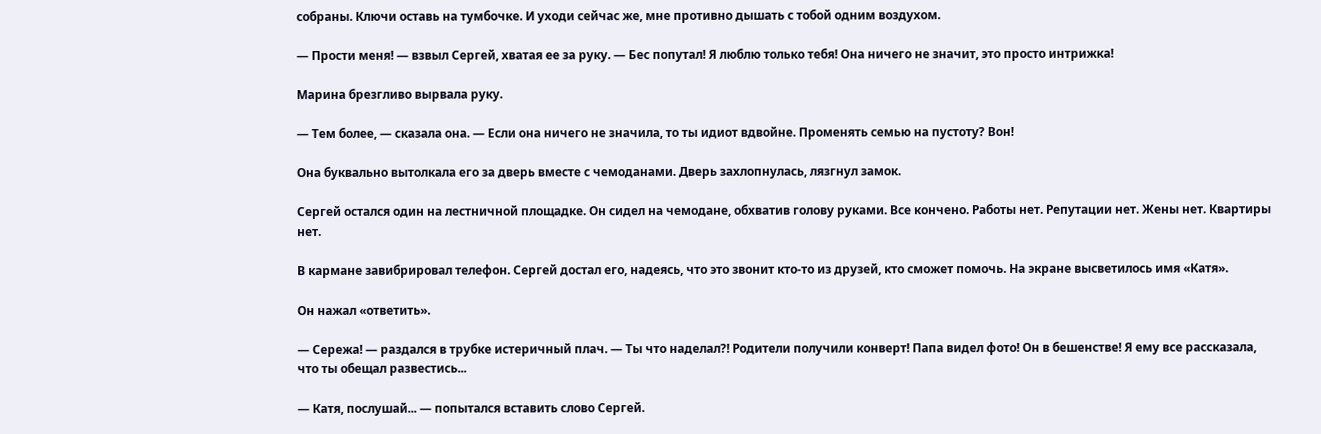собраны. Ключи оставь на тумбочке. И уходи сейчас же, мне противно дышать с тобой одним воздухом.

— Прости меня! — взвыл Сергей, хватая ее за руку. — Бес попутал! Я люблю только тебя! Она ничего не значит, это просто интрижка!

Марина брезгливо вырвала руку.

— Тем более, — сказала она. — Если она ничего не значила, то ты идиот вдвойне. Променять семью на пустоту? Вон!

Она буквально вытолкала его за дверь вместе с чемоданами. Дверь захлопнулась, лязгнул замок.

Сергей остался один на лестничной площадке. Он сидел на чемодане, обхватив голову руками. Все кончено. Работы нет. Репутации нет. Жены нет. Квартиры нет.

В кармане завибрировал телефон. Сергей достал его, надеясь, что это звонит кто-то из друзей, кто сможет помочь. На экране высветилось имя «Катя».

Он нажал «ответить».

— Сережа! — раздался в трубке истеричный плач. — Ты что наделал?! Родители получили конверт! Папа видел фото! Он в бешенстве! Я ему все рассказала, что ты обещал развестись...

— Катя, послушай... — попытался вставить слово Сергей.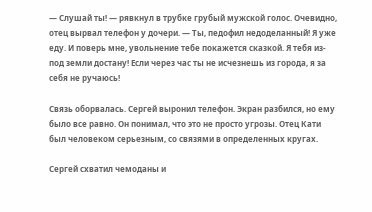— Слушай ты! — рявкнул в трубке грубый мужской голос. Очевидно, отец вырвал телефон у дочери. — Ты, педофил недоделанный! Я уже еду. И поверь мне, увольнение тебе покажется сказкой. Я тебя из-под земли достану! Если через час ты не исчезнешь из города, я за себя не ручаюсь!

Связь оборвалась. Сергей выронил телефон. Экран разбился, но ему было все равно. Он понимал, что это не просто угрозы. Отец Кати был человеком серьезным, со связями в определенных кругах.

Сергей схватил чемоданы и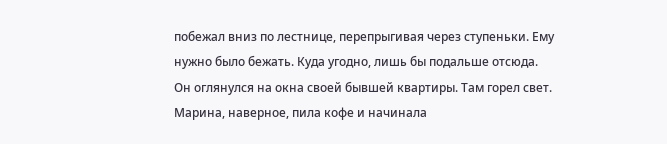побежал вниз по лестнице, перепрыгивая через ступеньки. Ему нужно было бежать. Куда угодно, лишь бы подальше отсюда. Он оглянулся на окна своей бывшей квартиры. Там горел свет. Марина, наверное, пила кофе и начинала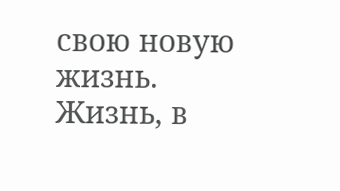свою новую жизнь. Жизнь, в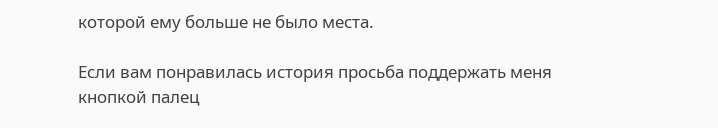которой ему больше не было места.

Если вам понравилась история просьба поддержать меня кнопкой палец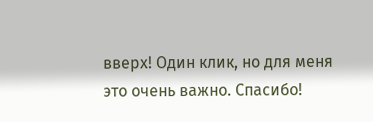вверх! Один клик, но для меня это очень важно. Спасибо!